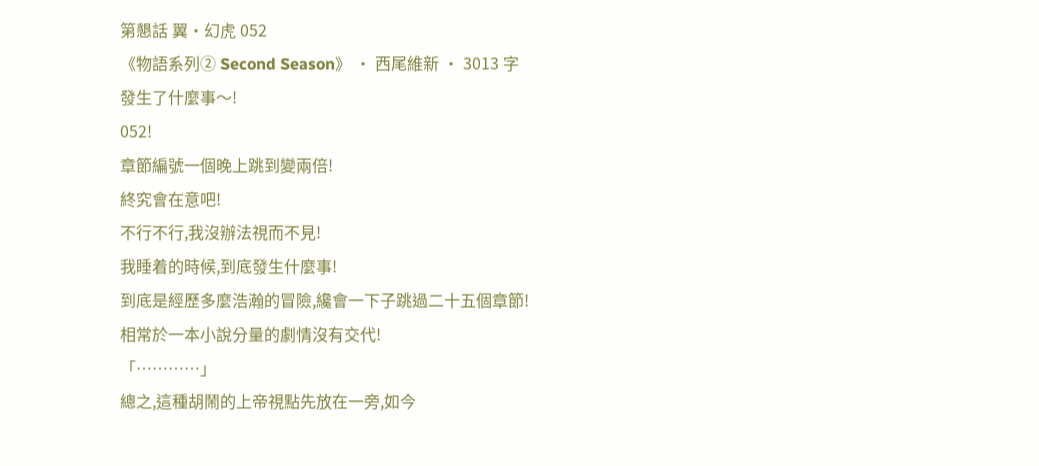第懇話 翼‧幻虎 052
《物語系列② Second Season》 · 西尾維新 · 3013 字
發生了什麼事〜!
052!
章節編號一個晚上跳到變兩倍!
終究會在意吧!
不行不行,我沒辦法視而不見!
我睡着的時候,到底發生什麼事!
到底是經歷多麼浩瀚的冒險,纔會一下子跳過二十五個章節!
相常於一本小說分量的劇情沒有交代!
「…………」
總之,這種胡鬧的上帝視點先放在一旁,如今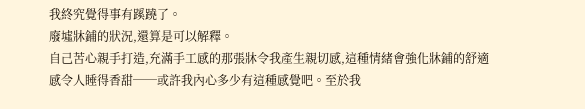我終究覺得事有蹊蹺了。
廢墟牀鋪的狀況,還算是可以解釋。
自己苦心親手打造,充滿手工感的那張牀令我產生親切感,這種情緒會強化牀鋪的舒適感令人睡得香甜──或許我內心多少有這種感覺吧。至於我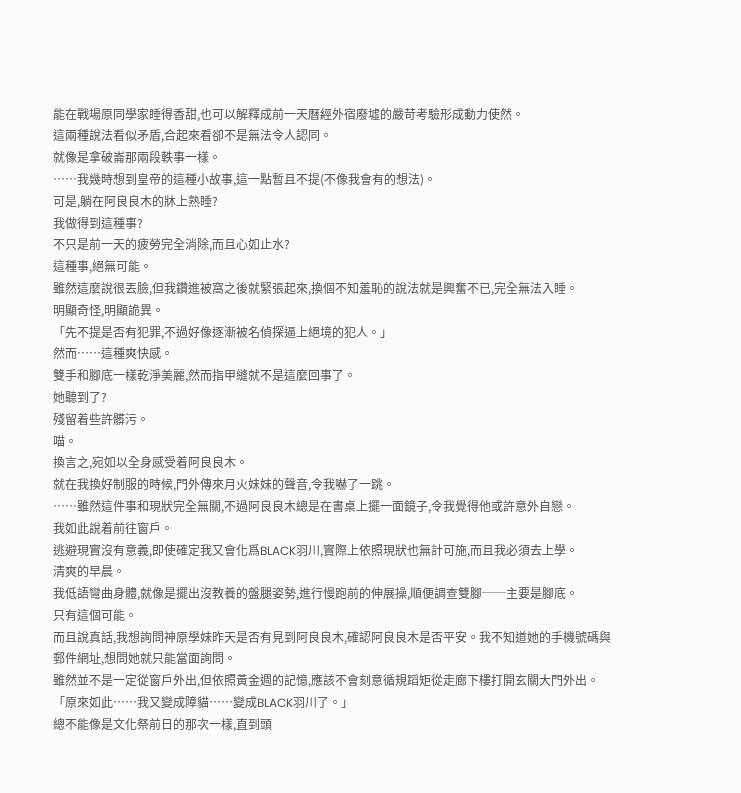能在戰場原同學家睡得香甜,也可以解釋成前一天曆經外宿廢墟的嚴苛考驗形成動力使然。
這兩種說法看似矛盾,合起來看卻不是無法令人認同。
就像是拿破崙那兩段軼事一樣。
……我幾時想到皇帝的這種小故事,這一點暫且不提(不像我會有的想法)。
可是,躺在阿良良木的牀上熟睡?
我做得到這種事?
不只是前一天的疲勞完全消除,而且心如止水?
這種事,絕無可能。
雖然這麼說很丟臉,但我鑽進被窩之後就緊張起來,換個不知羞恥的說法就是興奮不已,完全無法入睡。
明顯奇怪,明顯詭異。
「先不提是否有犯罪,不過好像逐漸被名偵探逼上絕境的犯人。」
然而……這種爽快感。
雙手和腳底一樣乾淨美麗,然而指甲縫就不是這麼回事了。
她聽到了?
殘留着些許髒污。
喵。
換言之,宛如以全身感受着阿良良木。
就在我換好制服的時候,門外傳來月火妹妹的聲音,令我嚇了一跳。
……雖然這件事和現狀完全無關,不過阿良良木總是在書桌上擺一面鏡子,令我覺得他或許意外自戀。
我如此說着前往窗戶。
逃避現實沒有意義,即使確定我又會化爲BLACK羽川,實際上依照現狀也無計可施,而且我必須去上學。
清爽的早晨。
我低語彎曲身體,就像是擺出沒教養的盤腿姿勢,進行慢跑前的伸展操,順便調查雙腳──主要是腳底。
只有這個可能。
而且說真話,我想詢問神原學妹昨天是否有見到阿良良木,確認阿良良木是否平安。我不知道她的手機號碼與郵件網址,想問她就只能當面詢問。
雖然並不是一定從窗戶外出,但依照黃金週的記憶,應該不會刻意循規蹈矩從走廊下樓打開玄關大門外出。
「原來如此……我又變成障貓……變成BLACK羽川了。」
總不能像是文化祭前日的那次一樣,直到頭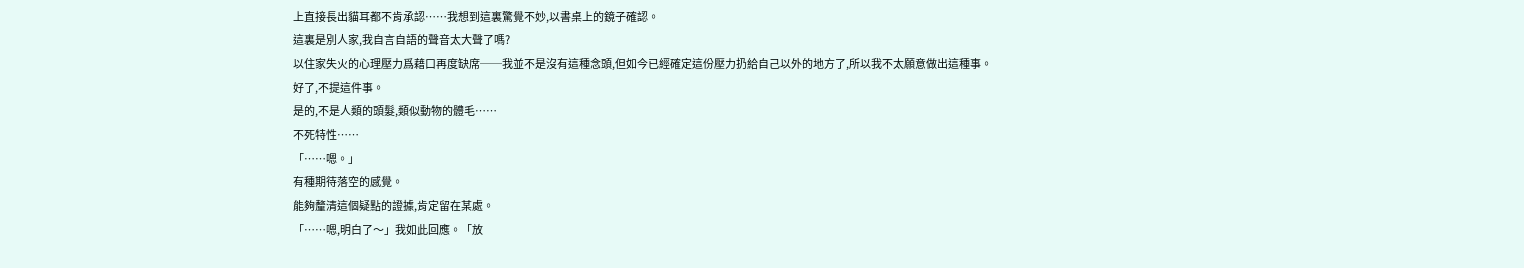上直接長出貓耳都不肯承認……我想到這裏驚覺不妙,以書桌上的鏡子確認。
這裏是別人家,我自言自語的聲音太大聲了嗎?
以住家失火的心理壓力爲藉口再度缺席──我並不是沒有這種念頭,但如今已經確定這份壓力扔給自己以外的地方了,所以我不太願意做出這種事。
好了,不提這件事。
是的,不是人類的頭髮,類似動物的體毛……
不死特性……
「……嗯。」
有種期待落空的感覺。
能夠釐清這個疑點的證據,肯定留在某處。
「……嗯,明白了〜」我如此回應。「放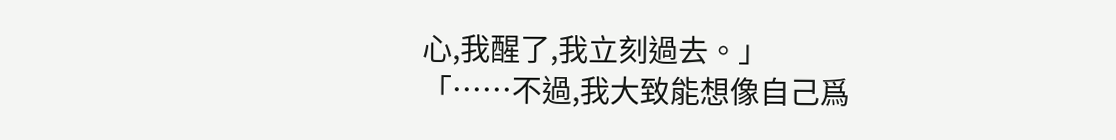心,我醒了,我立刻過去。」
「……不過,我大致能想像自己爲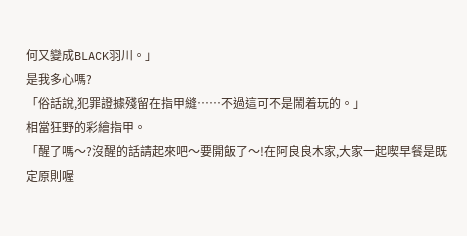何又變成BLACK羽川。」
是我多心嗎?
「俗話說,犯罪證據殘留在指甲縫……不過這可不是鬧着玩的。」
相當狂野的彩繪指甲。
「醒了嗎〜?沒醒的話請起來吧〜要開飯了〜!在阿良良木家,大家一起喫早餐是既定原則喔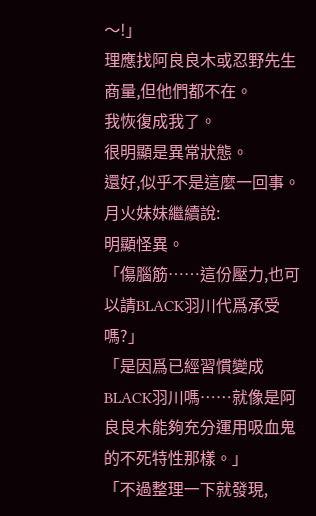〜!」
理應找阿良良木或忍野先生商量,但他們都不在。
我恢復成我了。
很明顯是異常狀態。
還好,似乎不是這麼一回事。月火妹妹繼續說:
明顯怪異。
「傷腦筋……這份壓力,也可以請BLACK羽川代爲承受嗎?」
「是因爲已經習慣變成BLACK羽川嗎……就像是阿良良木能夠充分運用吸血鬼的不死特性那樣。」
「不過整理一下就發現,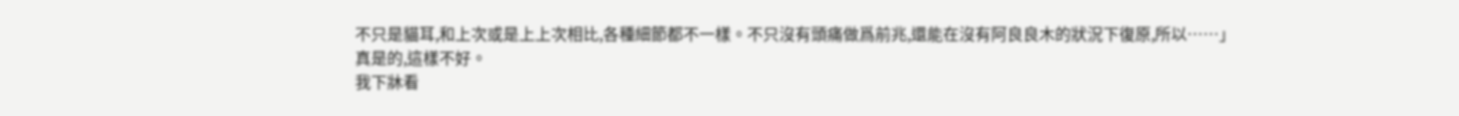不只是貓耳,和上次或是上上次相比,各種細節都不一樣。不只沒有頭痛做爲前兆,還能在沒有阿良良木的狀況下復原,所以……」
真是的,這樣不好。
我下牀看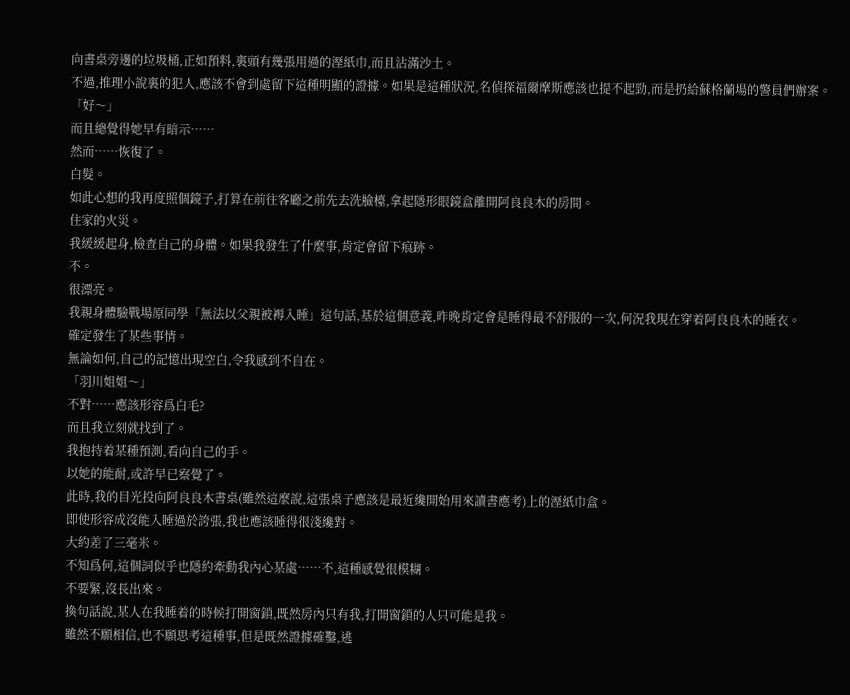向書桌旁邊的垃圾桶,正如預料,裏頭有幾張用過的溼紙巾,而且沾滿沙土。
不過,推理小說裏的犯人,應該不會到處留下這種明顯的證據。如果是這種狀況,名偵探福爾摩斯應該也提不起勁,而是扔給蘇格蘭場的警員們辦案。
「好〜」
而且總覺得她早有暗示……
然而……恢復了。
白髮。
如此心想的我再度照個鏡子,打算在前往客廳之前先去洗臉檯,拿起隱形眼鏡盒離開阿良良木的房間。
住家的火災。
我緩緩起身,檢查自己的身體。如果我發生了什麼事,肯定會留下痕跡。
不。
很漂亮。
我親身體驗戰場原同學「無法以父親被褥入睡」這句話,基於這個意義,昨晚肯定會是睡得最不舒服的一次,何況我現在穿着阿良良木的睡衣。
確定發生了某些事情。
無論如何,自己的記憶出現空白,令我感到不自在。
「羽川姐姐〜」
不對……應該形容爲白毛?
而且我立刻就找到了。
我抱持着某種預測,看向自己的手。
以她的能耐,或許早已察覺了。
此時,我的目光投向阿良良木書桌(雖然這麼說,這張桌子應該是最近纔開始用來讀書應考)上的溼紙巾盒。
即使形容成沒能入睡過於誇張,我也應該睡得很淺纔對。
大約差了三毫米。
不知爲何,這個詞似乎也隱約牽動我內心某處……不,這種感覺很模糊。
不要緊,沒長出來。
換句話說,某人在我睡着的時候打開窗鎖,既然房內只有我,打開窗鎖的人只可能是我。
雖然不願相信,也不願思考這種事,但是既然證據確鑿,逃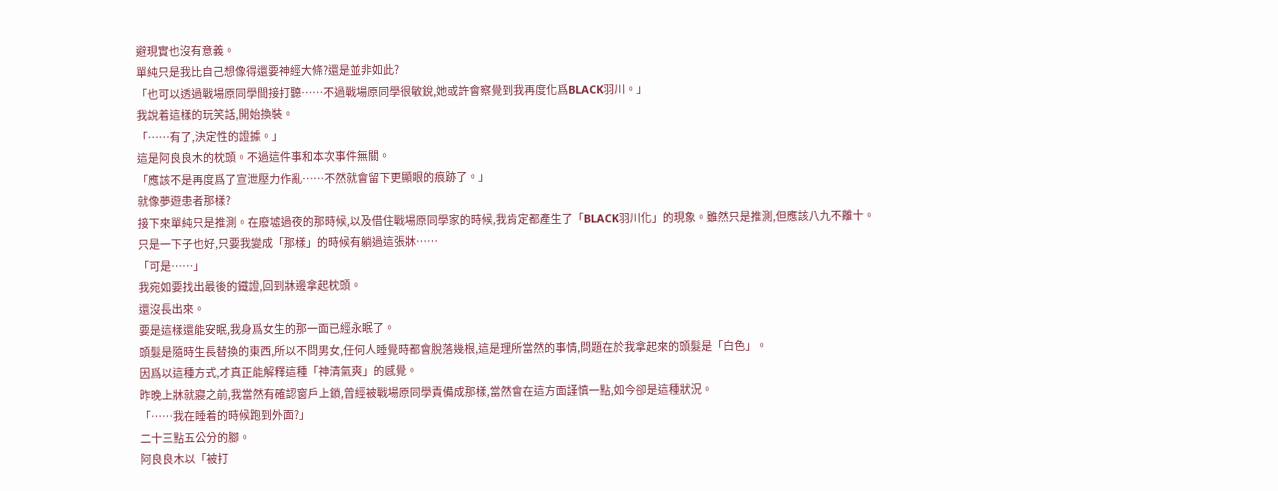避現實也沒有意義。
單純只是我比自己想像得還要神經大條?還是並非如此?
「也可以透過戰場原同學間接打聽……不過戰場原同學很敏銳,她或許會察覺到我再度化爲BLACK羽川。」
我說着這樣的玩笑話,開始換裝。
「……有了,決定性的證據。」
這是阿良良木的枕頭。不過這件事和本次事件無關。
「應該不是再度爲了宣泄壓力作亂……不然就會留下更顯眼的痕跡了。」
就像夢遊患者那樣?
接下來單純只是推測。在廢墟過夜的那時候,以及借住戰場原同學家的時候,我肯定都產生了「BLACK羽川化」的現象。雖然只是推測,但應該八九不離十。
只是一下子也好,只要我變成「那樣」的時候有躺過這張牀……
「可是……」
我宛如要找出最後的鐵證,回到牀邊拿起枕頭。
還沒長出來。
要是這樣還能安眠,我身爲女生的那一面已經永眠了。
頭髮是隨時生長替換的東西,所以不問男女,任何人睡覺時都會脫落幾根,這是理所當然的事情,問題在於我拿起來的頭髮是「白色」。
因爲以這種方式,才真正能解釋這種「神清氣爽」的感覺。
昨晚上牀就寢之前,我當然有確認窗戶上鎖,曾經被戰場原同學責備成那樣,當然會在這方面謹慎一點,如今卻是這種狀況。
「……我在睡着的時候跑到外面?」
二十三點五公分的腳。
阿良良木以「被打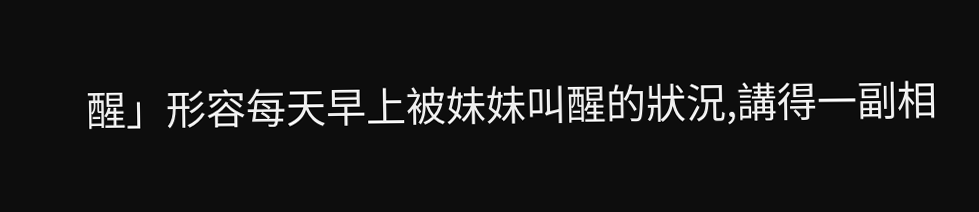醒」形容每天早上被妹妹叫醒的狀況,講得一副相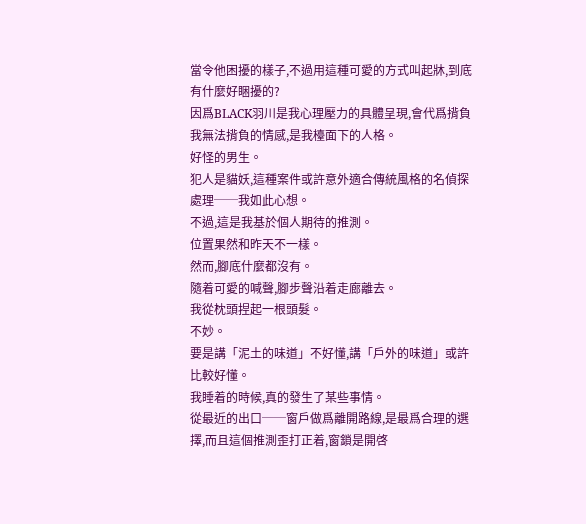當令他困擾的樣子,不過用這種可愛的方式叫起牀,到底有什麼好睏擾的?
因爲BLACK羽川是我心理壓力的具體呈現,會代爲揹負我無法揹負的情感,是我檯面下的人格。
好怪的男生。
犯人是貓妖,這種案件或許意外適合傳統風格的名偵探處理──我如此心想。
不過,這是我基於個人期待的推測。
位置果然和昨天不一樣。
然而,腳底什麼都沒有。
隨着可愛的喊聲,腳步聲沿着走廊離去。
我從枕頭捏起一根頭髮。
不妙。
要是講「泥土的味道」不好懂,講「戶外的味道」或許比較好懂。
我睡着的時候,真的發生了某些事情。
從最近的出口──窗戶做爲離開路線,是最爲合理的選擇,而且這個推測歪打正着,窗鎖是開啓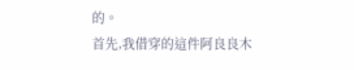的。
首先,我借穿的這件阿良良木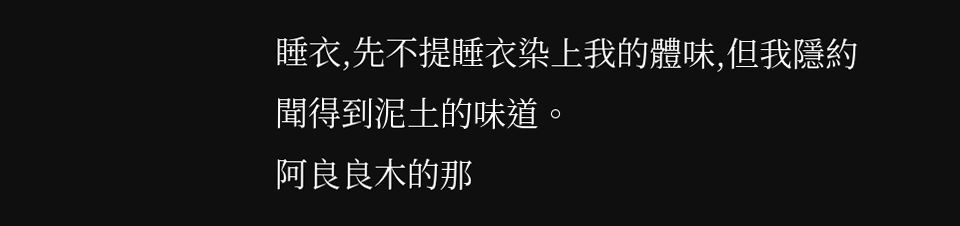睡衣,先不提睡衣染上我的體味,但我隱約聞得到泥土的味道。
阿良良木的那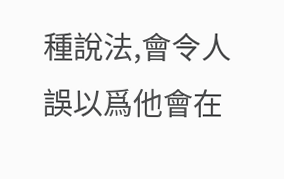種說法,會令人誤以爲他會在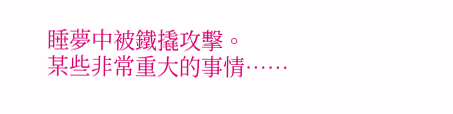睡夢中被鐵撬攻擊。
某些非常重大的事情……